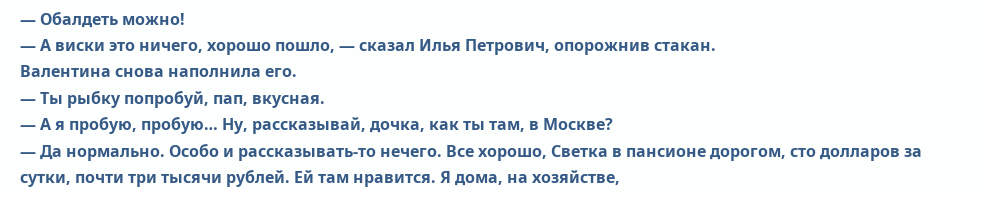— Обалдеть можно!
— А виски это ничего, хорошо пошло, — сказал Илья Петрович, опорожнив стакан.
Валентина снова наполнила его.
— Ты рыбку попробуй, пап, вкусная.
— А я пробую, пробую… Ну, рассказывай, дочка, как ты там, в Москве?
— Да нормально. Особо и рассказывать-то нечего. Все хорошо, Светка в пансионе дорогом, сто долларов за сутки, почти три тысячи рублей. Ей там нравится. Я дома, на хозяйстве,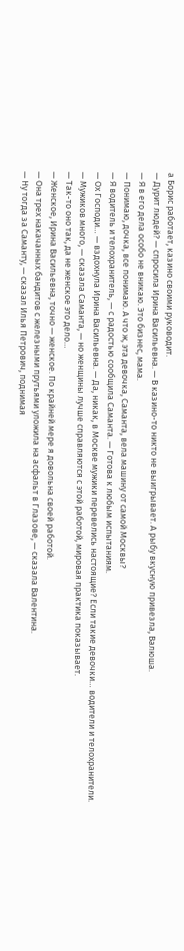а Борис работает, казино своими руководит.
— Дурит людей? — спросила Ирина Васильевна. — В казино-то никто не выигрывает. А рыбу вкусную привезла, Валюша.
— Я в его дела особо не вникаю. Это бизнес, мама.
— Понимаю, дочка, все понимаю. А что ж, эта девочка, Саманта, вела машину от самой Москвы?
— Я водитель и телохранитель, — с радостью сообщила Саманта. — Готова к любым испытаниям.
— Ох Господи… — вздохнула Ирина Васильевна. — Да, никак, в Москве мужики перевелись настоящие? Если такие девочки… водители и телохранители.
— Мужиков много, — сказала Саманта, — но женщины лучше справляются с этой работой, мировая практика показывает.
— Так-то оно так, да не женское это дело…
— Женское, Ирина Васильевна, точно — женское. По крайней мере я довольна своей работой.
— Она трех накачанных бандитов с железными прутьями уложила на асфальт в Глазове, — сказала Валентина.
— Ну тогда за Саманту, — сказал Илья Петрович, поднимая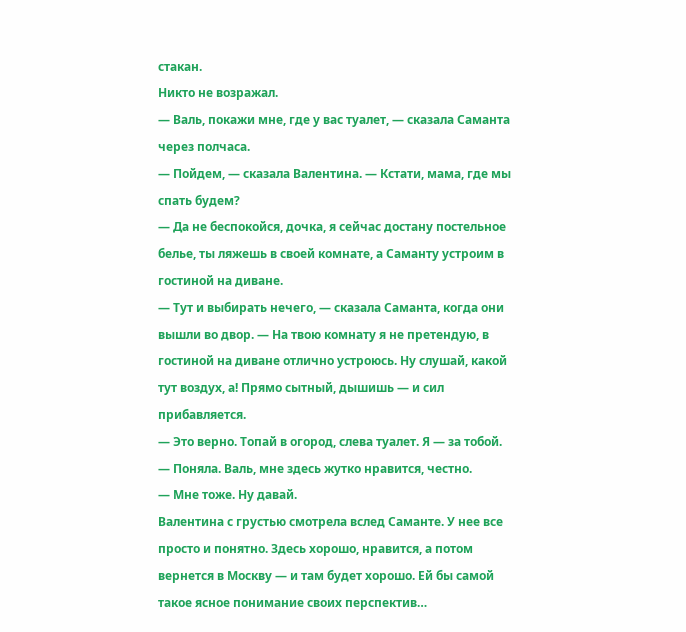стакан.
Никто не возражал.
— Валь, покажи мне, где у вас туалет, — сказала Саманта через полчаса.
— Пойдем, — сказала Валентина. — Кстати, мама, где мы спать будем?
— Да не беспокойся, дочка, я сейчас достану постельное белье, ты ляжешь в своей комнате, а Саманту устроим в гостиной на диване.
— Тут и выбирать нечего, — сказала Саманта, когда они вышли во двор. — На твою комнату я не претендую, в гостиной на диване отлично устроюсь. Ну слушай, какой тут воздух, а! Прямо сытный, дышишь — и сил прибавляется.
— Это верно. Топай в огород, слева туалет. Я — за тобой.
— Поняла. Валь, мне здесь жутко нравится, честно.
— Мне тоже. Ну давай.
Валентина с грустью смотрела вслед Саманте. У нее все просто и понятно. Здесь хорошо, нравится, а потом вернется в Москву — и там будет хорошо. Ей бы самой такое ясное понимание своих перспектив…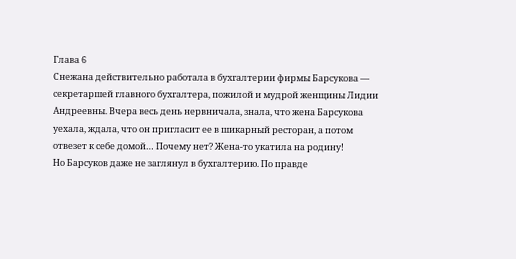Глава 6
Снежана действительно работала в бухгалтерии фирмы Барсукова — секретаршей главного бухгалтера, пожилой и мудрой женщины Лидии Андреевны. Вчера весь день нервничала, знала, что жена Барсукова уехала, ждала, что он пригласит ее в шикарный ресторан, а потом отвезет к себе домой… Почему нет? Жена-то укатила на родину!
Но Барсуков даже не заглянул в бухгалтерию. По правде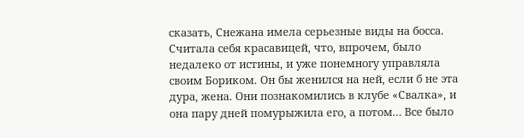сказать, Снежана имела серьезные виды на босса. Считала себя красавицей, что, впрочем, было недалеко от истины, и уже понемногу управляла своим Бориком. Он бы женился на ней, если б не эта дура, жена. Они познакомились в клубе «Свалка», и она пару дней помурыжила его, а потом… Все было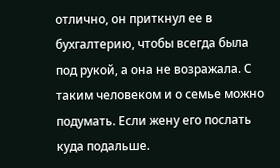отлично, он приткнул ее в бухгалтерию, чтобы всегда была под рукой, а она не возражала. С таким человеком и о семье можно подумать. Если жену его послать куда подальше.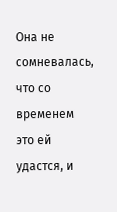Она не сомневалась, что со временем это ей удастся, и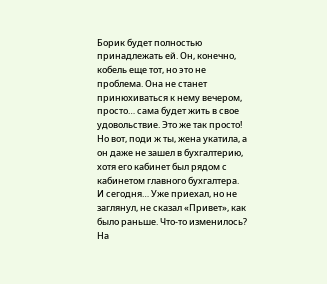Борик будет полностью принадлежать ей. Он, конечно, кобель еще тот, но это не проблема. Она не станет принюхиваться к нему вечером, просто… сама будет жить в свое удовольствие. Это же так просто!
Но вот, поди ж ты, жена укатила, а он даже не зашел в бухгалтерию, хотя его кабинет был рядом с кабинетом главного бухгалтера. И сегодня… Уже приехал, но не заглянул, не сказал «Привет», как было раньше. Что-то изменилось? На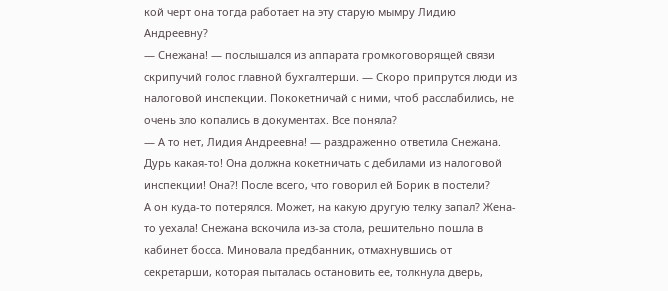кой черт она тогда работает на эту старую мымру Лидию Андреевну?
— Снежана! — послышался из аппарата громкоговорящей связи скрипучий голос главной бухгалтерши. — Скоро припрутся люди из налоговой инспекции. Пококетничай с ними, чтоб расслабились, не очень зло копались в документах. Все поняла?
— А то нет, Лидия Андреевна! — раздраженно ответила Снежана.
Дурь какая-то! Она должна кокетничать с дебилами из налоговой инспекции! Она?! После всего, что говорил ей Борик в постели?
А он куда-то потерялся. Может, на какую другую телку запал? Жена-то уехала! Снежана вскочила из-за стола, решительно пошла в кабинет босса. Миновала предбанник, отмахнувшись от секретарши, которая пыталась остановить ее, толкнула дверь,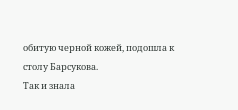обитую черной кожей, подошла к столу Барсукова.
Так и знала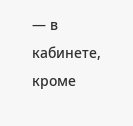— в кабинете, кроме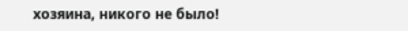хозяина, никого не было!